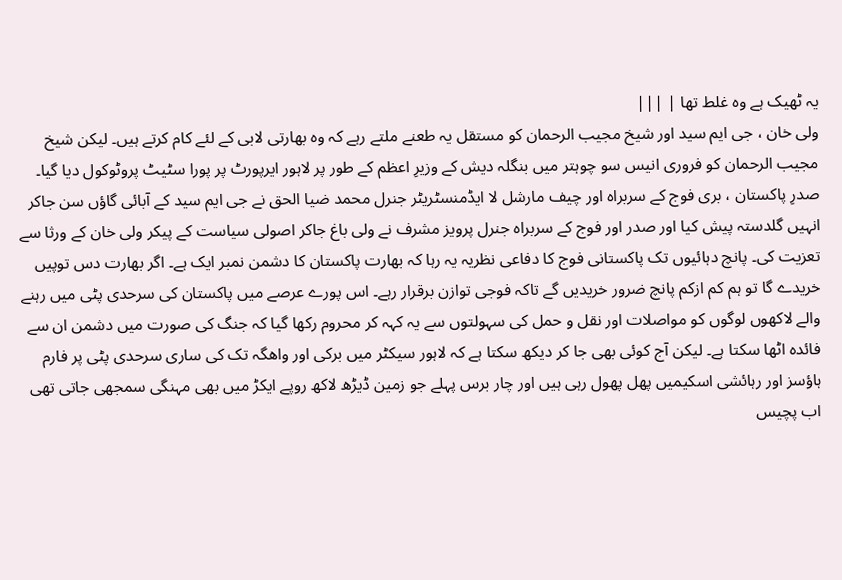یہ ٹھیک ہے وہ غلط تھا | |||
ولی خان ، جی ایم سید اور شیخ مجیب الرحمان کو مستقل یہ طعنے ملتے رہے کہ وہ بھارتی لابی کے لئے کام کرتے ہیں۔ لیکن شیخ مجیب الرحمان کو فروری انیس سو چوہتر میں بنگلہ دیش کے وزیرِ اعظم کے طور پر لاہور ایرپورٹ پر پورا سٹیٹ پروٹوکول دیا گیا۔ صدرِ پاکستان ، بری فوج کے سربراہ اور چیف مارشل لا ایڈمنسٹریٹر جنرل محمد ضیا الحق نے جی ایم سید کے آبائی گاؤں سن جاکر انہیں گلدستہ پیش کیا اور صدر اور فوج کے سربراہ جنرل پرویز مشرف نے ولی باغ جاکر اصولی سیاست کے پیکر ولی خان کے ورثا سے تعزیت کی۔ پانچ دہائیوں تک پاکستانی فوج کا دفاعی نظریہ یہ رہا کہ بھارت پاکستان کا دشمن نمبر ایک ہے۔ اگر بھارت دس توپیں خریدے گا تو ہم کم ازکم پانچ ضرور خریدیں گے تاکہ فوجی توازن برقرار رہے۔ اس پورے عرصے میں پاکستان کی سرحدی پٹی میں رہنے والے لاکھوں لوگوں کو مواصلات اور نقل و حمل کی سہولتوں سے یہ کہہ کر محروم رکھا گیا کہ جنگ کی صورت میں دشمن ان سے فائدہ اٹھا سکتا ہے۔ لیکن آج کوئی بھی جا کر دیکھ سکتا ہے کہ لاہور سیکٹر میں برکی اور واھگہ تک کی ساری سرحدی پٹی پر فارم ہاؤسز اور رہائشی اسکیمیں پھل پھول رہی ہیں اور چار برس پہلے جو زمین ڈیڑھ لاکھ روپے ایکڑ میں بھی مہنگی سمجھی جاتی تھی اب پچیس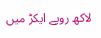لاکھ روپے ایکڑ میں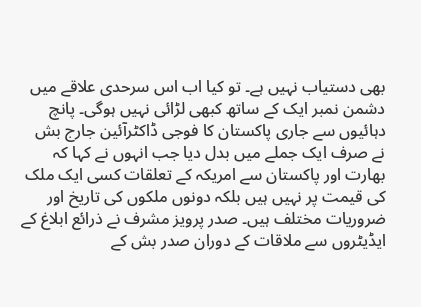بھی دستیاب نہیں ہے۔ تو کیا اب اس سرحدی علاقے میں دشمن نمبر ایک کے ساتھ کبھی لڑائی نہیں ہوگی۔ پانچ دہائیوں سے جاری پاکستان کا فوجی ڈاکٹرآئین جارج بش نے صرف ایک جملے میں بدل دیا جب انہوں نے کہا کہ بھارت اور پاکستان سے امریکہ کے تعلقات کسی ایک ملک کی قیمت پر نہیں ہیں بلکہ دونوں ملکوں کی تاریخ اور ضروریات مختلف ہیں۔ صدر پرویز مشرف نے ذرائع ابلاغ کے ایڈیٹروں سے ملاقات کے دوران صدر بش کے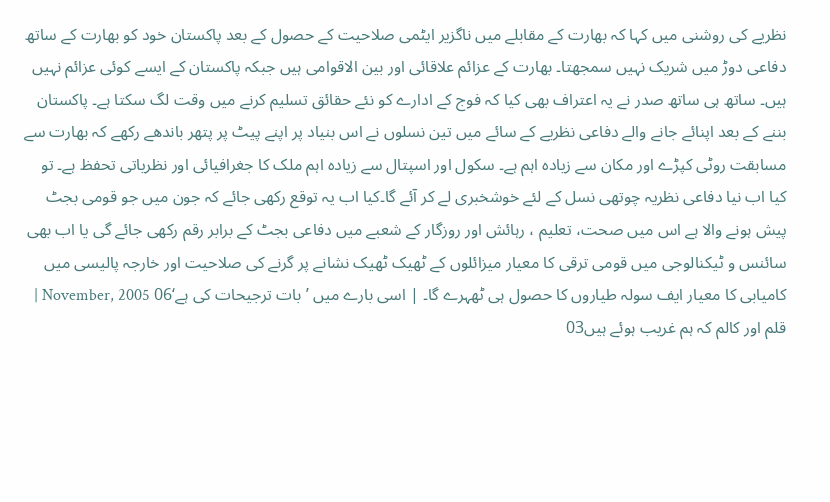نظریے کی روشنی میں کہا کہ بھارت کے مقابلے میں ناگزیر ایٹمی صلاحیت کے حصول کے بعد پاکستان خود کو بھارت کے ساتھ دفاعی دوڑ میں شریک نہیں سمجھتا۔ بھارت کے عزائم علاقائی اور بین الاقوامی ہیں جبکہ پاکستان کے ایسے کوئی عزائم نہیں ہیں۔ ساتھ ہی ساتھ صدر نے یہ اعتراف بھی کیا کہ فوج کے ادارے کو نئے حقائق تسلیم کرنے میں وقت لگ سکتا ہے۔ پاکستان بننے کے بعد اپنائے جانے والے دفاعی نظریے کے سائے میں تین نسلوں نے اس بنیاد پر اپنے پیٹ پر پتھر باندھے رکھے کہ بھارت سے مسابقت روٹی کپڑے اور مکان سے زیادہ اہم ہے۔ سکول اور اسپتال سے زیادہ اہم ملک کا جغرافیائی اور نظریاتی تحفظ ہے۔ تو کیا اب نیا دفاعی نظریہ چوتھی نسل کے لئے خوشخبری لے کر آئے گا۔کیا اب یہ توقع رکھی جائے کہ جون میں جو قومی بجٹ پیش ہونے والا ہے اس میں صحت، تعلیم ، رہائش اور روزگار کے شعبے میں دفاعی بجٹ کے برابر رقم رکھی جائے گی یا اب بھی سائنس و ٹیکنالوجی میں قومی ترقی کا معیار میزائلوں کے ٹھیک ٹھیک نشانے پر گرنے کی صلاحیت اور خارجہ پالیسی میں کامیابی کا معیار ایف سولہ طیاروں کا حصول ہی ٹھہرے گا۔ | اسی بارے میں ’بات ترجیحات کی ہے‘06 November, 2005 | قلم اور کالم کہ ہم غریب ہوئے ہیں03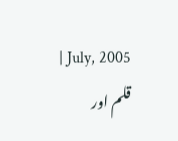July, 2005 | قلم اور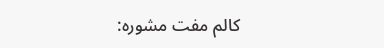کالم مفت مشورہ: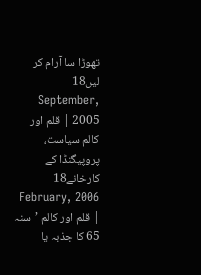تھوڑا سا آرام کر لیں18 September, 2005 | قلم اور کالم سیاست، پروپیگنڈا کے کارخانے18 February, 2006 | قلم اور کالم ’سنہ 65 کا جذبہ یا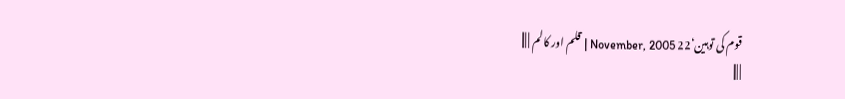قوم کی توہین‘22 November, 2005 | قلم اور کالم | |||
| |||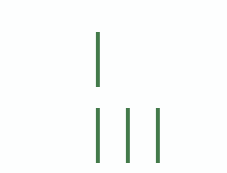| |||